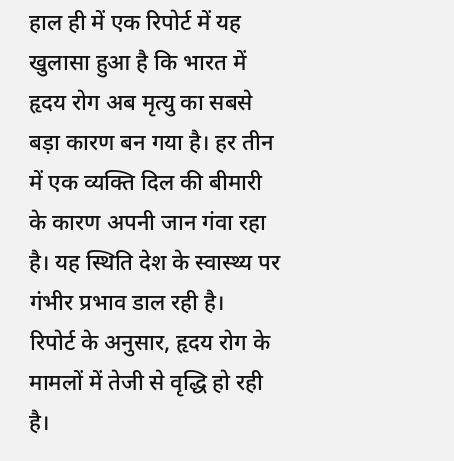हाल ही में एक रिपोर्ट में यह खुलासा हुआ है कि भारत में हृदय रोग अब मृत्यु का सबसे बड़ा कारण बन गया है। हर तीन में एक व्यक्ति दिल की बीमारी के कारण अपनी जान गंवा रहा है। यह स्थिति देश के स्वास्थ्य पर गंभीर प्रभाव डाल रही है।
रिपोर्ट के अनुसार, हृदय रोग के मामलों में तेजी से वृद्धि हो रही है।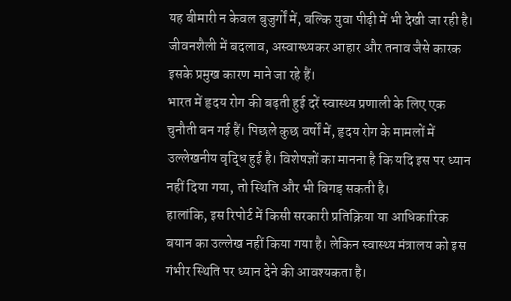यह बीमारी न केवल बुजुर्गों में, बल्कि युवा पीढ़ी में भी देखी जा रही है। जीवनशैली में बदलाव, अस्वास्थ्यकर आहार और तनाव जैसे कारक इसके प्रमुख कारण माने जा रहे हैं।
भारत में हृदय रोग की बढ़ती हुई दरें स्वास्थ्य प्रणाली के लिए एक चुनौती बन गई हैं। पिछले कुछ वर्षों में, हृदय रोग के मामलों में उल्लेखनीय वृद्धि हुई है। विशेषज्ञों का मानना है कि यदि इस पर ध्यान नहीं दिया गया, तो स्थिति और भी बिगड़ सकती है।
हालांकि, इस रिपोर्ट में किसी सरकारी प्रतिक्रिया या आधिकारिक बयान का उल्लेख नहीं किया गया है। लेकिन स्वास्थ्य मंत्रालय को इस गंभीर स्थिति पर ध्यान देने की आवश्यकता है।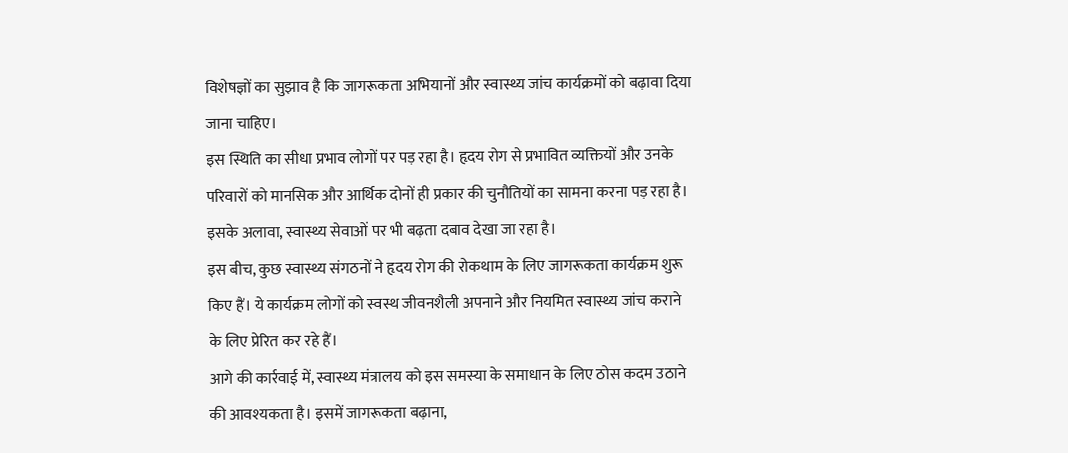विशेषज्ञों का सुझाव है कि जागरूकता अभियानों और स्वास्थ्य जांच कार्यक्रमों को बढ़ावा दिया जाना चाहिए।
इस स्थिति का सीधा प्रभाव लोगों पर पड़ रहा है। हृदय रोग से प्रभावित व्यक्तियों और उनके परिवारों को मानसिक और आर्थिक दोनों ही प्रकार की चुनौतियों का सामना करना पड़ रहा है। इसके अलावा, स्वास्थ्य सेवाओं पर भी बढ़ता दबाव देखा जा रहा है।
इस बीच, कुछ स्वास्थ्य संगठनों ने हृदय रोग की रोकथाम के लिए जागरूकता कार्यक्रम शुरू किए हैं। ये कार्यक्रम लोगों को स्वस्थ जीवनशैली अपनाने और नियमित स्वास्थ्य जांच कराने के लिए प्रेरित कर रहे हैं।
आगे की कार्रवाई में, स्वास्थ्य मंत्रालय को इस समस्या के समाधान के लिए ठोस कदम उठाने की आवश्यकता है। इसमें जागरूकता बढ़ाना,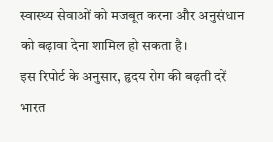स्वास्थ्य सेवाओं को मजबूत करना और अनुसंधान को बढ़ावा देना शामिल हो सकता है।
इस रिपोर्ट के अनुसार, हृदय रोग की बढ़ती दरें भारत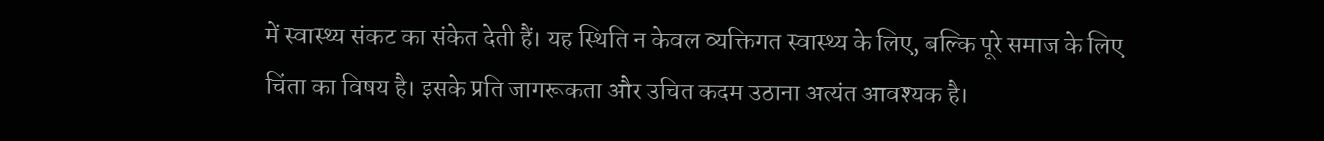में स्वास्थ्य संकट का संकेत देती हैं। यह स्थिति न केवल व्यक्तिगत स्वास्थ्य के लिए, बल्कि पूरे समाज के लिए चिंता का विषय है। इसके प्रति जागरूकता और उचित कदम उठाना अत्यंत आवश्यक है।